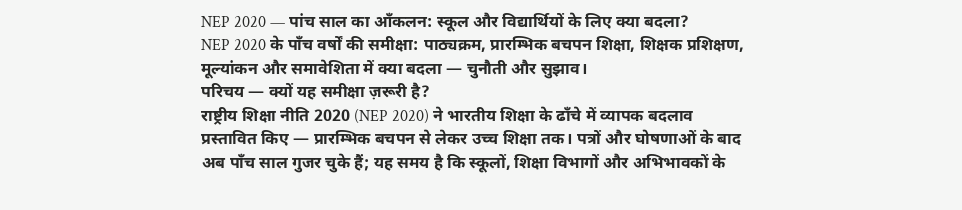NEP 2020 — पांच साल का आँकलन: स्कूल और विद्यार्थियों के लिए क्या बदला?
NEP 2020 के पाँच वर्षों की समीक्षा: पाठ्यक्रम, प्रारम्भिक बचपन शिक्षा, शिक्षक प्रशिक्षण, मूल्यांकन और समावेशिता में क्या बदला — चुनौती और सुझाव।
परिचय — क्यों यह समीक्षा ज़रूरी है?
राष्ट्रीय शिक्षा नीति 2020 (NEP 2020) ने भारतीय शिक्षा के ढाँचे में व्यापक बदलाव प्रस्तावित किए — प्रारम्भिक बचपन से लेकर उच्च शिक्षा तक। पत्रों और घोषणाओं के बाद अब पाँच साल गुजर चुके हैं; यह समय है कि स्कूलों, शिक्षा विभागों और अभिभावकों के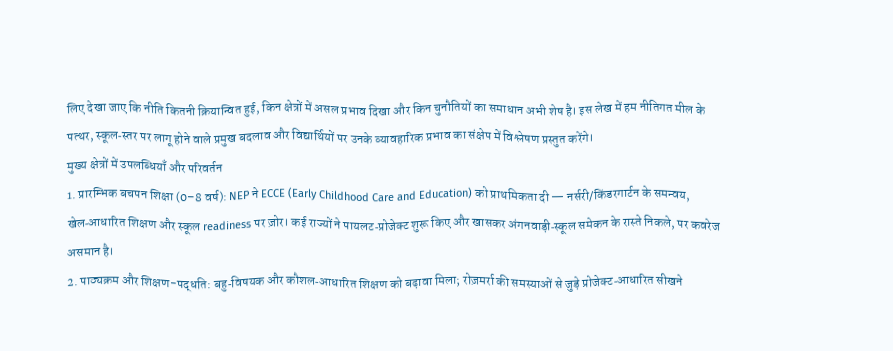लिए देखा जाए कि नीति कितनी क्रियान्वित हुई, किन क्षेत्रों में असल प्रभाव दिखा और किन चुनौतियों का समाधान अभी शेष है। इस लेख में हम नीतिगत मील के पत्थर, स्कूल‑स्तर पर लागू होने वाले प्रमुख बदलाव और विद्यार्थियों पर उनके व्यावहारिक प्रभाव का संक्षेप में विश्लेषण प्रस्तुत करेंगे।
मुख्य क्षेत्रों में उपलब्धियाँ और परिवर्तन
1. प्रारम्भिक बचपन शिक्षा (0–8 वर्ष): NEP ने ECCE (Early Childhood Care and Education) को प्राथमिकता दी — नर्सरी/किंडरगार्टन के समन्वय, खेल‑आधारित शिक्षण और स्कूल readiness पर ज़ोर। कई राज्यों ने पायलट‑प्रोजेक्ट शुरू किए और खासकर अंगनवाड़ी‑स्कूल समेकन के रास्ते निकले, पर कवरेज असमान है।
2. पाठ्यक्रम और शिक्षण-पद्धति: बहु‑विषयक और कौशल‑आधारित शिक्षण को बढ़ावा मिला; रोज़मर्रा की समस्याओं से जुड़े प्रोजेक्ट‑आधारित सीखने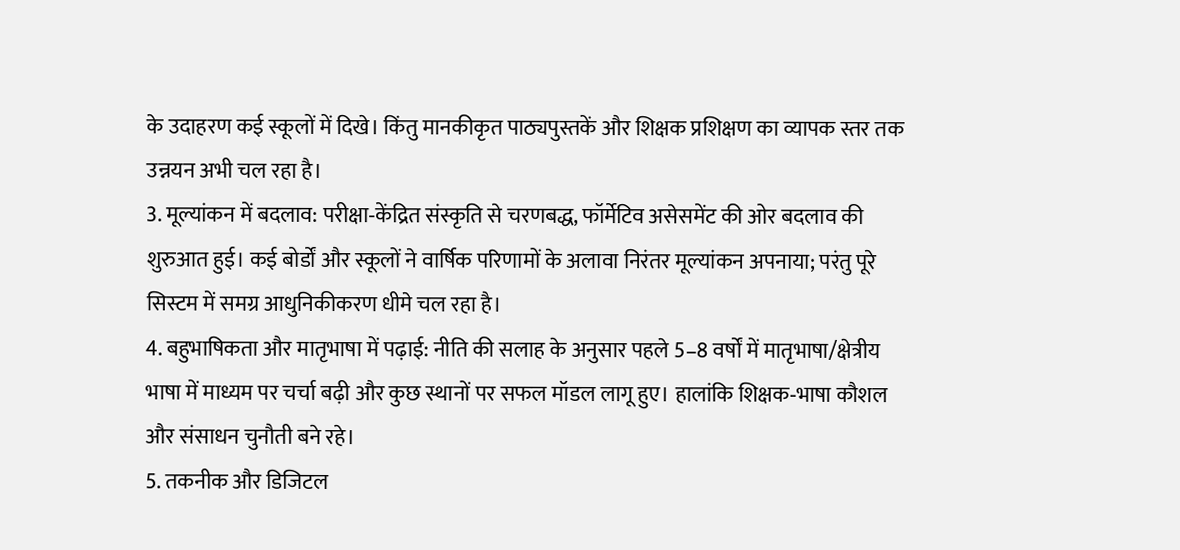के उदाहरण कई स्कूलों में दिखे। किंतु मानकीकृत पाठ्यपुस्तकें और शिक्षक प्रशिक्षण का व्यापक स्तर तक उन्नयन अभी चल रहा है।
3. मूल्यांकन में बदलाव: परीक्षा‑केंद्रित संस्कृति से चरणबद्ध, फॉर्मेटिव असेसमेंट की ओर बदलाव की शुरुआत हुई। कई बोर्डों और स्कूलों ने वार्षिक परिणामों के अलावा निरंतर मूल्यांकन अपनाया; परंतु पूरे सिस्टम में समग्र आधुनिकीकरण धीमे चल रहा है।
4. बहुभाषिकता और मातृभाषा में पढ़ाई: नीति की सलाह के अनुसार पहले 5–8 वर्षों में मातृभाषा/क्षेत्रीय भाषा में माध्यम पर चर्चा बढ़ी और कुछ स्थानों पर सफल मॉडल लागू हुए। हालांकि शिक्षक‑भाषा कौशल और संसाधन चुनौती बने रहे।
5. तकनीक और डिजिटल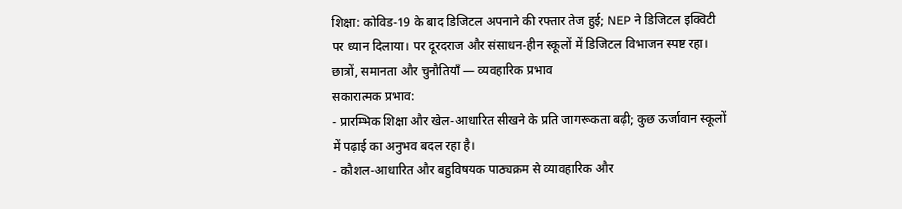शिक्षा: कोविड‑19 के बाद डिजिटल अपनाने की रफ्तार तेज हुई; NEP ने डिजिटल इक्विटी पर ध्यान दिलाया। पर दूरदराज और संसाधन‑हीन स्कूलों में डिजिटल विभाजन स्पष्ट रहा।
छात्रों, समानता और चुनौतियाँ — व्यवहारिक प्रभाव
सकारात्मक प्रभाव:
- प्रारम्भिक शिक्षा और खेल‑आधारित सीखने के प्रति जागरूकता बढ़ी; कुछ ऊर्जावान स्कूलों में पढ़ाई का अनुभव बदल रहा है।
- कौशल‑आधारित और बहुविषयक पाठ्यक्रम से व्यावहारिक और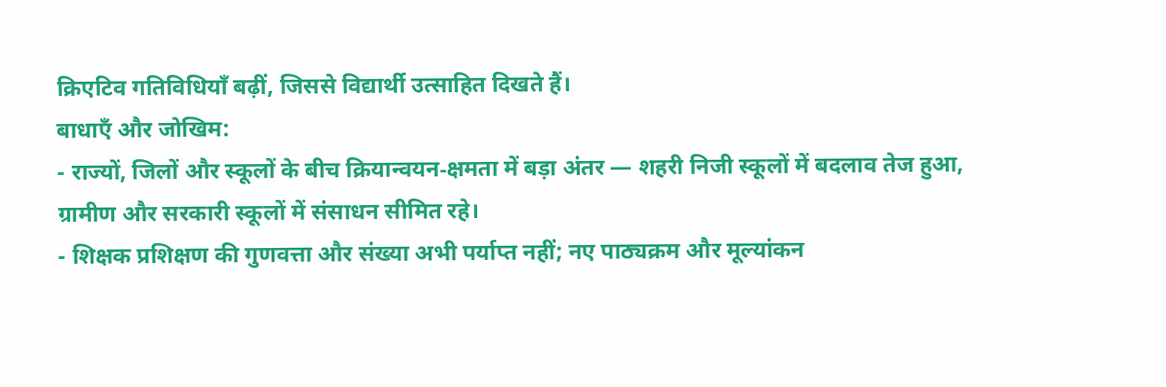क्रिएटिव गतिविधियाँ बढ़ीं, जिससे विद्यार्थी उत्साहित दिखते हैं।
बाधाएँ और जोखिम:
- राज्यों, जिलों और स्कूलों के बीच क्रियान्वयन‑क्षमता में बड़ा अंतर — शहरी निजी स्कूलों में बदलाव तेज हुआ, ग्रामीण और सरकारी स्कूलों में संसाधन सीमित रहे।
- शिक्षक प्रशिक्षण की गुणवत्ता और संख्या अभी पर्याप्त नहीं; नए पाठ्यक्रम और मूल्यांकन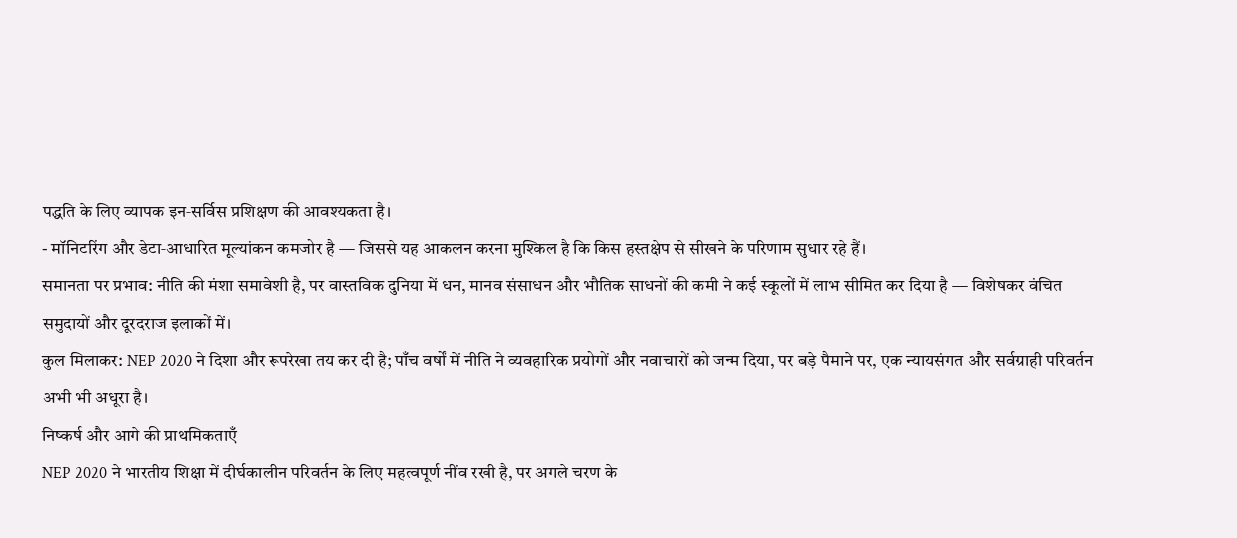पद्धति के लिए व्यापक इन‑सर्विस प्रशिक्षण की आवश्यकता है।
- मॉनिटरिंग और डेटा‑आधारित मूल्यांकन कमजोर है — जिससे यह आकलन करना मुश्किल है कि किस हस्तक्षेप से सीखने के परिणाम सुधार रहे हैं।
समानता पर प्रभाव: नीति की मंशा समावेशी है, पर वास्तविक दुनिया में धन, मानव संसाधन और भौतिक साधनों की कमी ने कई स्कूलों में लाभ सीमित कर दिया है — विशेषकर वंचित समुदायों और दूरदराज इलाकों में।
कुल मिलाकर: NEP 2020 ने दिशा और रूपरेखा तय कर दी है; पाँच वर्षों में नीति ने व्यवहारिक प्रयोगों और नवाचारों को जन्म दिया, पर बड़े पैमाने पर, एक न्यायसंगत और सर्वग्राही परिवर्तन अभी भी अधूरा है।
निष्कर्ष और आगे की प्राथमिकताएँ
NEP 2020 ने भारतीय शिक्षा में दीर्घकालीन परिवर्तन के लिए महत्वपूर्ण नींव रखी है, पर अगले चरण के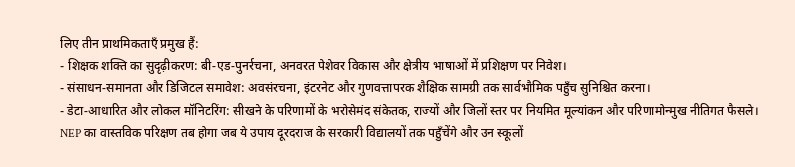लिए तीन प्राथमिकताएँ प्रमुख हैं:
- शिक्षक शक्ति का सुदृढ़ीकरण: बी‑एड‑पुनर्रचना, अनवरत पेशेवर विकास और क्षेत्रीय भाषाओं में प्रशिक्षण पर निवेश।
- संसाधन‑समानता और डिजिटल समावेश: अवसंरचना, इंटरनेट और गुणवत्तापरक शैक्षिक सामग्री तक सार्वभौमिक पहुँच सुनिश्चित करना।
- डेटा‑आधारित और लोकल मॉनिटरिंग: सीखने के परिणामों के भरोसेमंद संकेतक, राज्यों और जिलों स्तर पर नियमित मूल्यांकन और परिणामोन्मुख नीतिगत फैसले।
NEP का वास्तविक परिक्षण तब होगा जब ये उपाय दूरदराज के सरकारी विद्यालयों तक पहुँचेंगे और उन स्कूलों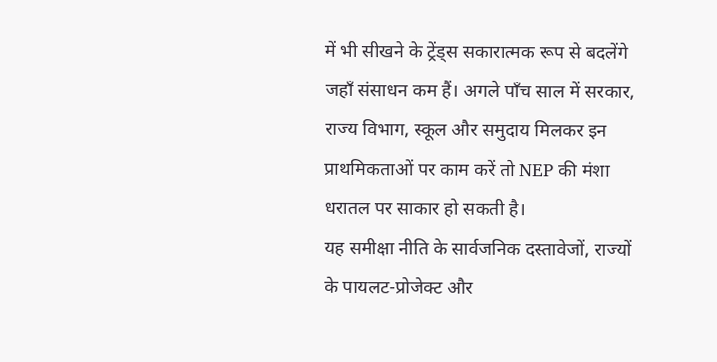में भी सीखने के ट्रेंड्स सकारात्मक रूप से बदलेंगे जहाँ संसाधन कम हैं। अगले पाँच साल में सरकार, राज्य विभाग, स्कूल और समुदाय मिलकर इन प्राथमिकताओं पर काम करें तो NEP की मंशा धरातल पर साकार हो सकती है।
यह समीक्षा नीति के सार्वजनिक दस्तावेजों, राज्यों के पायलट‑प्रोजेक्ट और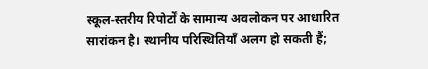स्कूल‑स्तरीय रिपोर्टों के सामान्य अवलोकन पर आधारित सारांकन है। स्थानीय परिस्थितियाँ अलग हो सकती हैं;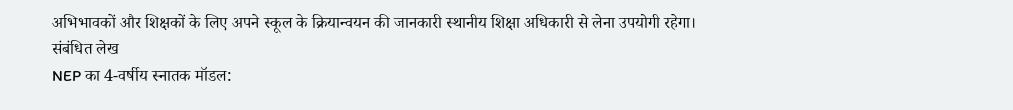अभिभावकों और शिक्षकों के लिए अपने स्कूल के क्रियान्वयन की जानकारी स्थानीय शिक्षा अधिकारी से लेना उपयोगी रहेगा।
संबंधित लेख
NEP का 4-वर्षीय स्नातक मॉडल: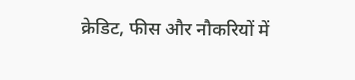क्रेडिट, फीस और नौकरियों में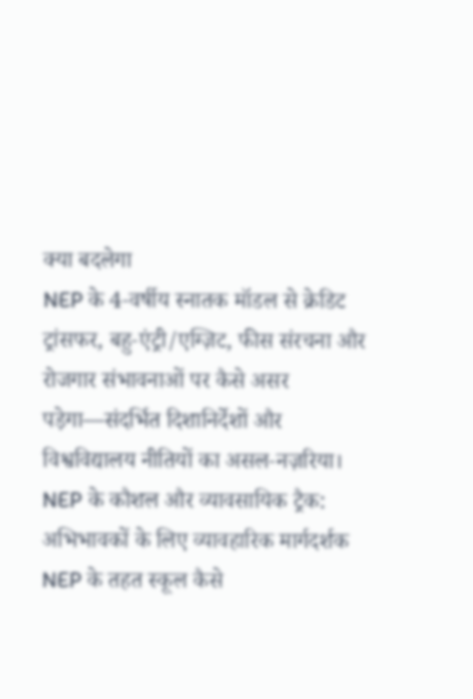क्या बदलेगा
NEP के 4‑वर्षीय स्नातक मॉडल से क्रेडिट ट्रांसफर, बहु‑एंट्री/एग्ज़िट, फीस संरचना और रोजगार संभावनाओं पर कैसे असर पड़ेगा—संदर्भित दिशानिर्देशों और विश्वविद्यालय नीतियों का असल‑नज़रिया।
NEP के कौशल और व्यावसायिक ट्रैक: अभिभावकों के लिए व्यावहारिक मार्गदर्शक
NEP के तहत स्कूल कैसे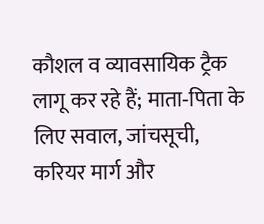कौशल व व्यावसायिक ट्रैक लागू कर रहे हैं; माता‑पिता के लिए सवाल, जांचसूची, करियर मार्ग और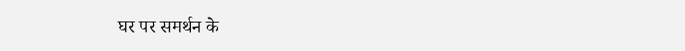घर पर समर्थन के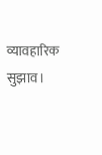व्यावहारिक सुझाव।